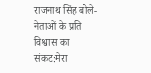राजनाथ सिंह बोले-नेताओं के प्रति विश्वास का संकट:मेरा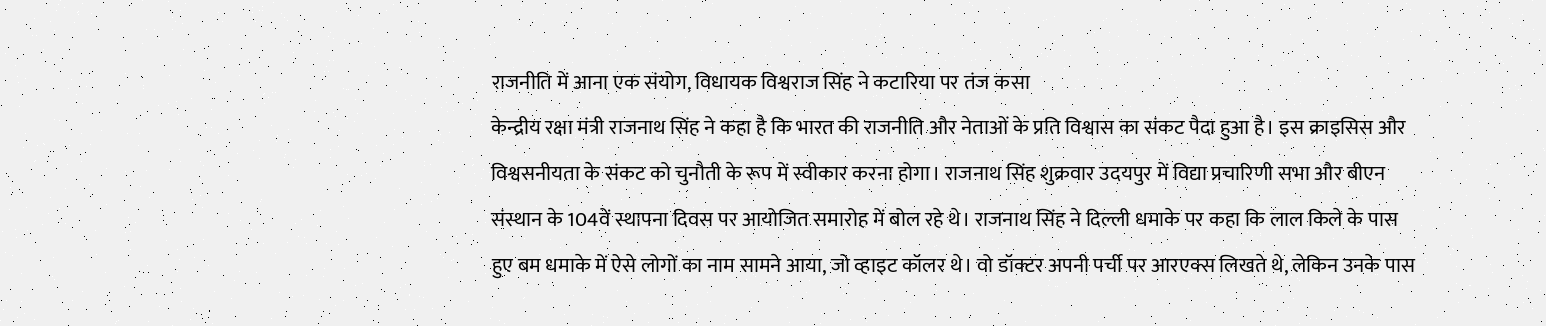राजनीति में आना एक संयोग, विधायक विश्वराज सिंह ने कटारिया पर तंज कसा
केन्द्रीय रक्षा मंत्री राजनाथ सिंह ने कहा है कि भारत की राजनीति और नेताओं के प्रति विश्वास का संकट पैदा हुआ है। इस क्राइसिस और विश्वसनीयता के संकट को चुनौती के रूप में स्वीकार करना होगा। राजनाथ सिंह शुक्रवार उदयपुर में विद्या प्रचारिणी सभा और बीएन संस्थान के 104वें स्थापना दिवस पर आयोजित समारोह में बोल रहे थे। राजनाथ सिंह ने दिल्ली धमाके पर कहा कि लाल किले के पास हुए बम धमाके में ऐसे लोगों का नाम सामने आया, जो व्हाइट कॉलर थे। वो डॉक्टर अपनी पर्ची पर आरएक्स लिखते थे, लेकिन उनके पास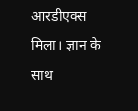आरडीएक्स मिला। ज्ञान के साथ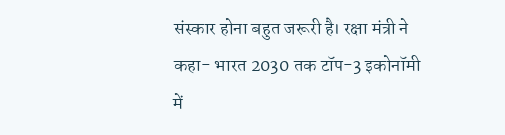संस्कार होना बहुत जरूरी है। रक्षा मंत्री ने कहा- भारत 2030 तक टॉप-3 इकोनॉमी में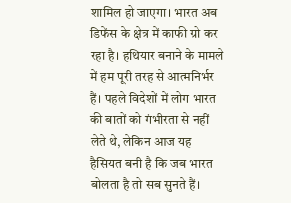शामिल हो जाएगा। भारत अब डिफेंस के क्षेत्र में काफी ग्रो कर रहा है। हथियार बनाने के मामले में हम पूरी तरह से आत्मनिर्भर हैं। पहले विदेशों में लोग भारत की बातों को गंभीरता से नहीं लेते थे, लेकिन आज यह हैसियत बनी है कि जब भारत बोलता है तो सब सुनते हैं।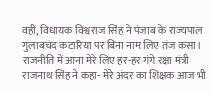वहीं, विधायक विश्वराज सिंह ने पंजाब के राज्यपाल गुलाबचंद कटारिया पर बिना नाम लिए तंज कसा। राजनीति में आना मेरे लिए हर-हर गंगे रक्षा मंत्री राजनाथ सिंह ने कहा- मेरे अंदर का शिक्षक आज भी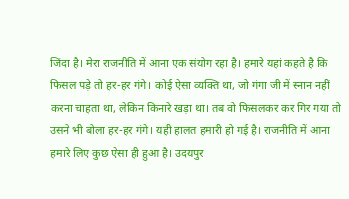जिंदा है। मेरा राजनीति में आना एक संयोग रहा है। हमारे यहां कहते है कि फिसल पड़े तो हर-हर गंगे। कोई ऐसा व्यक्ति था, जो गंगा जी में स्नान नहीं करना चाहता था, लेकिन किनारे खड़ा था। तब वो फिसलकर कर गिर गया तो उसने भी बोला हर-हर गंगे। यही हालत हमारी हो गई है। राजनीति में आना हमारे लिए कुछ ऐसा ही हुआ है। उदयपुर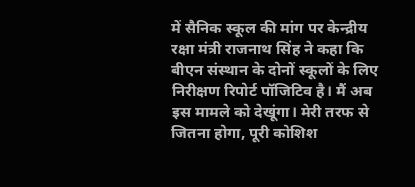में सैनिक स्कूल की मांग पर केन्द्रीय रक्षा मंत्री राजनाथ सिंह ने कहा कि बीएन संस्थान के दोनों स्कूलों के लिए निरीक्षण रिपोर्ट पॉजिटिव है। मैं अब इस मामले को देखूंगा। मेरी तरफ से जितना होगा, पूरी कोशिश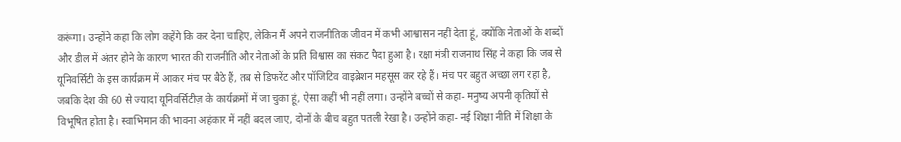करूंगा। उन्होंने कहा कि लोग कहेंगे कि कर देना चाहिए, लेकिन मैं अपने राजनीतिक जीवन में कभी आश्वासन नहीं देता हूं, क्योंकि नेताओं के शब्दों और डील में अंतर होने के कारण भारत की राजनीति और नेताओं के प्रति विश्वास का संकट पैदा हुआ है। रक्षा मंत्री राजनाथ सिंह ने कहा कि जब से यूनिवर्सिटी के इस कार्यक्रम में आकर मंच पर बैठे हैं, तब से डिफरेंट और पॉजिटिव वाइब्रेशन महसूस कर रहे हैं। मंच पर बहुत अच्छा लग रहा है, जबकि देश की 60 से ज्यादा यूनिवर्सिटीज़ के कार्यक्रमों में जा चुका हूं, ऐसा कहीं भी नहीं लगा। उन्होंने बच्चों से कहा- मनुष्य अपनी कृतियों से विभूषित होता है। स्वाभिमान की भावना अहंकार में नहीं बदल जाए, दोनों के बीच बहुत पतली रेखा है। उन्होंने कहा- नई शिक्षा नीति में शिक्षा के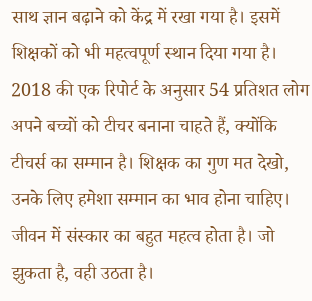साथ ज्ञान बढ़ाने को केंद्र में रखा गया है। इसमें शिक्षकों को भी महत्वपूर्ण स्थान दिया गया है। 2018 की एक रिपोर्ट के अनुसार 54 प्रतिशत लोग अपने बच्चों को टीचर बनाना चाहते हैं, क्योंकि टीचर्स का सम्मान है। शिक्षक का गुण मत देखो, उनके लिए हमेशा सम्मान का भाव होना चाहिए। जीवन में संस्कार का बहुत महत्व होता है। जो झुकता है, वही उठता है।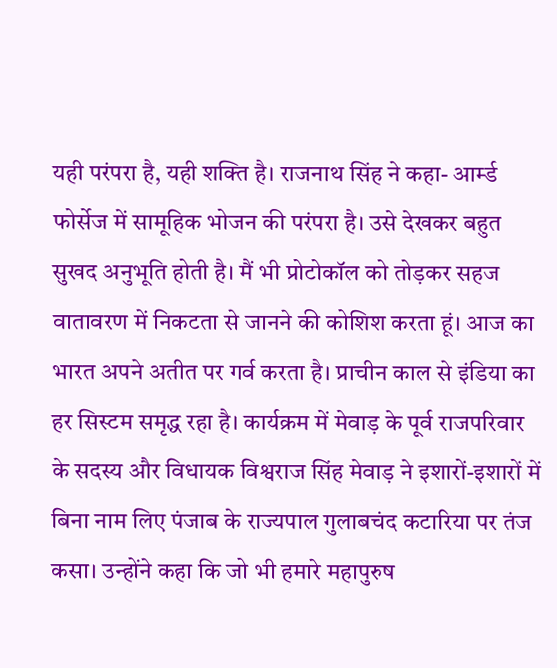यही परंपरा है, यही शक्ति है। राजनाथ सिंह ने कहा- आर्म्ड फोर्सेज में सामूहिक भोजन की परंपरा है। उसे देखकर बहुत सुखद अनुभूति होती है। मैं भी प्रोटोकॉल को तोड़कर सहज वातावरण में निकटता से जानने की कोशिश करता हूं। आज का भारत अपने अतीत पर गर्व करता है। प्राचीन काल से इंडिया का हर सिस्टम समृद्ध रहा है। कार्यक्रम में मेवाड़ के पूर्व राजपरिवार के सदस्य और विधायक विश्वराज सिंह मेवाड़ ने इशारों-इशारों में बिना नाम लिए पंजाब के राज्यपाल गुलाबचंद कटारिया पर तंज कसा। उन्होंने कहा कि जो भी हमारे महापुरुष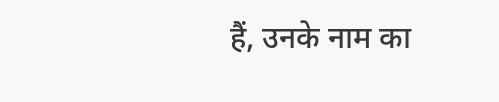हैं, उनके नाम का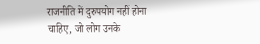राजनीति में दुरुपयोग नहीं होना चाहिए, जो लोग उनके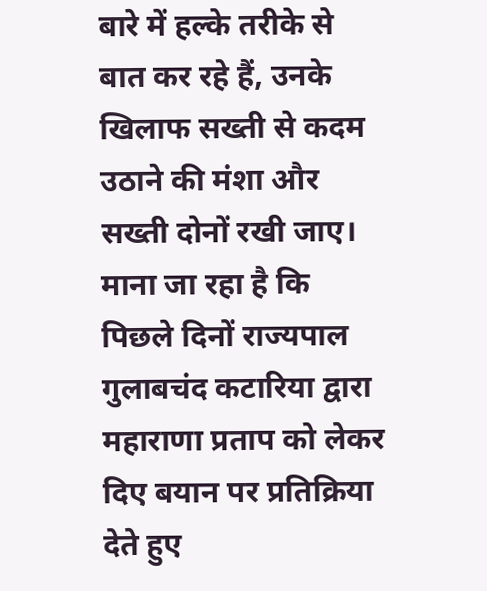बारे में हल्के तरीके से बात कर रहे हैं, उनके खिलाफ सख्ती से कदम उठाने की मंशा और सख्ती दोनों रखी जाए। माना जा रहा है कि पिछले दिनों राज्यपाल गुलाबचंद कटारिया द्वारा महाराणा प्रताप को लेकर दिए बयान पर प्रतिक्रिया देते हुए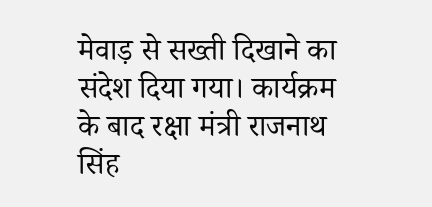मेवाड़ से सख्ती दिखाने का संदेश दिया गया। कार्यक्रम के बाद रक्षा मंत्री राजनाथ सिंह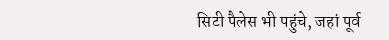सिटी पैलेस भी पहुंचे, जहां पूर्व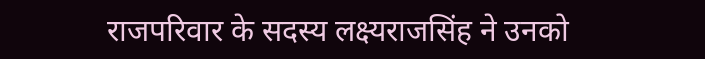राजपरिवार के सदस्य लक्ष्यराजसिंह ने उनको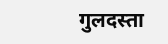गुलदस्ता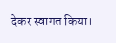देकर स्वागत किया।